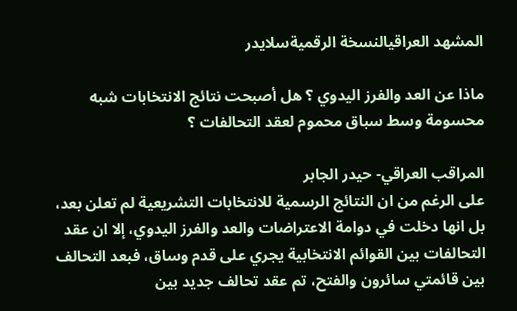المشهد العراقيالنسخة الرقميةسلايدر

ماذا عن العد والفرز اليدوي ؟ هل أصبحت نتائج الانتخابات شبه محسومة وسط سباق محموم لعقد التحالفات ؟

المراقب العراقي- حيدر الجابر
على الرغم من ان النتائج الرسمية للانتخابات التشريعية لم تعلن بعد، بل انها دخلت في دوامة الاعتراضات والعد والفرز اليدوي، إلا ان عقد التحالفات بين القوائم الانتخابية يجري على قدم وساق، فبعد التحالف بين قائمتي سائرون والفتح، تم عقد تحالف جديد بين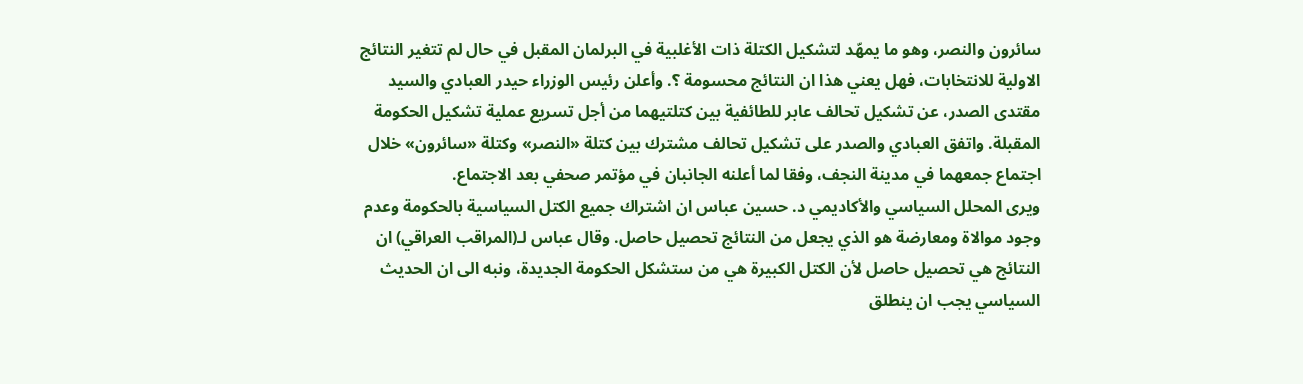سائرون والنصر، وهو ما يمهّد لتشكيل الكتلة ذات الأغلبية في البرلمان المقبل في حال لم تتغير النتائج الاولية للانتخابات، فهل يعني هذا ان النتائج محسومة ؟. وأعلن رئيس الوزراء حيدر العبادي والسيد مقتدى الصدر، عن تشكيل تحالف عابر للطائفية بين كتلتيهما من أجل تسريع عملية تشكيل الحكومة المقبلة. واتفق العبادي والصدر على تشكيل تحالف مشترك بين كتلة «النصر» وكتلة «سائرون» خلال اجتماع جمعهما في مدينة النجف، وفقا لما أعلنه الجانبان في مؤتمر صحفي بعد الاجتماع.
ويرى المحلل السياسي والأكاديمي د. حسين عباس ان اشتراك جميع الكتل السياسية بالحكومة وعدم وجود موالاة ومعارضة هو الذي يجعل من النتائج تحصيل حاصل. وقال عباس لـ(المراقب العراقي) ان النتائج هي تحصيل حاصل لأن الكتل الكبيرة هي من ستشكل الحكومة الجديدة، ونبه الى ان الحديث السياسي يجب ان ينطلق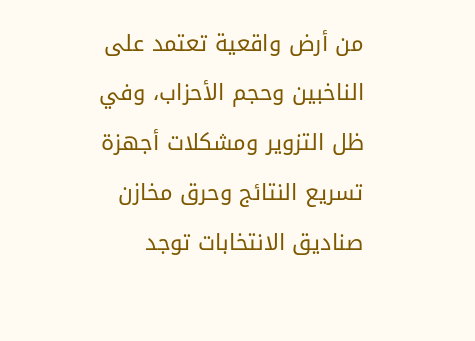من أرض واقعية تعتمد على الناخبين وحجم الأحزاب، وفي ظل التزوير ومشكلات أجهزة تسريع النتائج وحرق مخازن صناديق الانتخابات توجد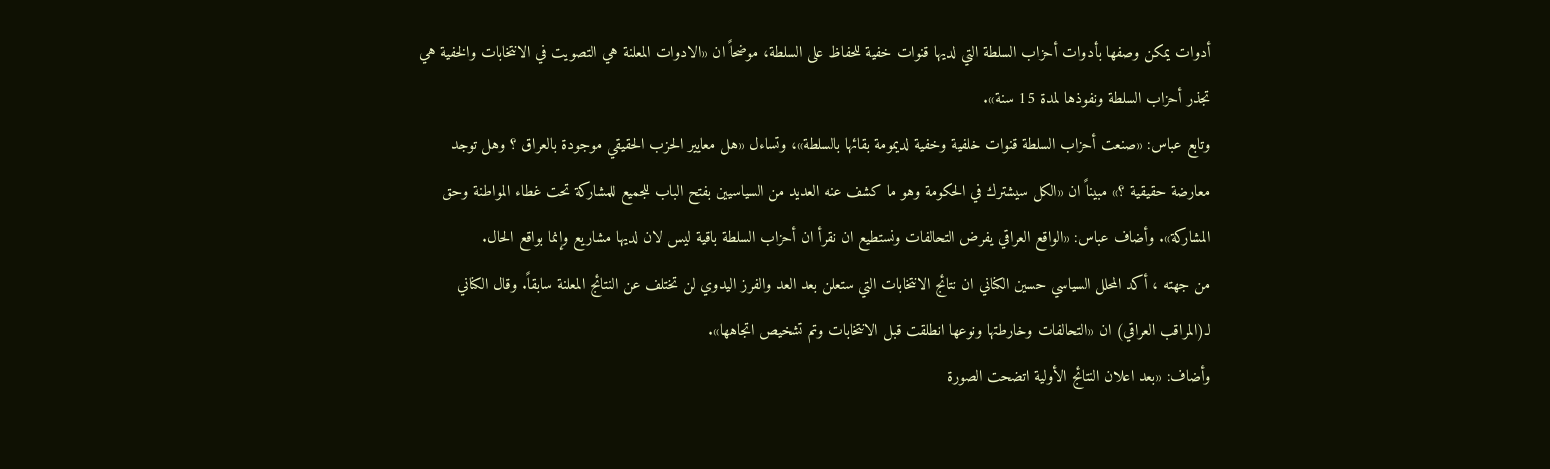أدوات يمكن وصفها بأدوات أحزاب السلطة التي لديها قنوات خفية للحفاظ على السلطة، موضحاً ان «الادوات المعلنة هي التصويت في الانتخابات والخفية هي تجذر أحزاب السلطة ونفوذها لمدة 15 سنة».
وتابع عباس: «صنعت أحزاب السلطة قنوات خلفية وخفية لديمومة بقائها بالسلطة»، وتساءل «هل معايير الحزب الحقيقي موجودة بالعراق ؟ وهل توجد معارضة حقيقية ؟» مبيناً ان «الكل سيشترك في الحكومة وهو ما كشف عنه العديد من السياسيين بفتح الباب للجميع للمشاركة تحت غطاء المواطنة وحق المشاركة». وأضاف عباس: «الواقع العراقي يفرض التحالفات ونستطيع ان نقرأ ان أحزاب السلطة باقية ليس لان لديها مشاريع وإنما بواقع الحال.
من جهته ، أكد المحلل السياسي حسين الكناني ان نتائج الانتخابات التي ستعلن بعد العد والفرز اليدوي لن تختلف عن النتائج المعلنة سابقاً. وقال الكناني لـ(المراقب العراقي) ان «التحالفات وخارطتها ونوعها انطلقت قبل الانتخابات وتم تشخيص اتجاهها».
وأضاف: «بعد اعلان النتائج الأولية اتضحت الصورة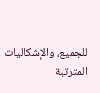للجميع، والإشكاليات المترتبة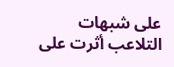على شبهات التلاعب أثرت على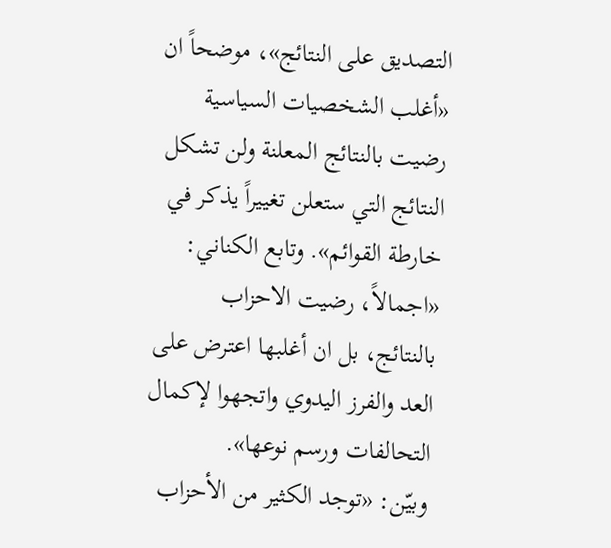التصديق على النتائج»، موضحاً ان «أغلب الشخصيات السياسية رضيت بالنتائج المعلنة ولن تشكل النتائج التي ستعلن تغييراً يذكر في خارطة القوائم». وتابع الكناني: «اجمالاً، رضيت الاحزاب بالنتائج، بل ان أغلبها اعترض على العد والفرز اليدوي واتجهوا لإكمال التحالفات ورسم نوعها».
وبيّن: «توجد الكثير من الأحزاب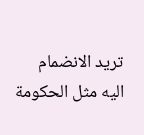تريد الانضمام اليه مثل الحكومة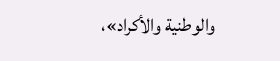والوطنية والأكراد»،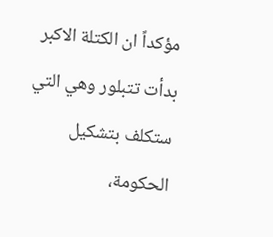مؤكداً ان الكتلة الاكبر بدأت تتبلور وهي التي ستكلف بتشكيل الحكومة،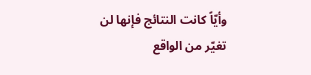وأيّاً كانت النتائج فإنها لن تغيّر من الواقع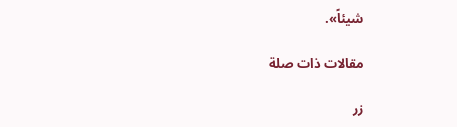شيئاً».

مقالات ذات صلة

زر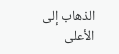الذهاب إلى الأعلى